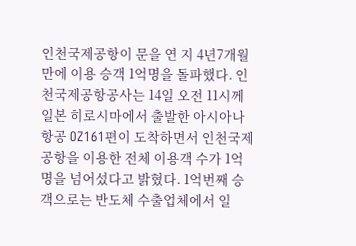인천국제공항이 문을 연 지 4년7개월만에 이용 승객 1억명을 돌파했다. 인천국제공항공사는 14일 오전 11시께 일본 히로시마에서 출발한 아시아나항공 OZ161편이 도착하면서 인천국제공항을 이용한 전체 이용객 수가 1억명을 넘어섰다고 밝혔다. 1억번째 승객으로는 반도체 수출업체에서 일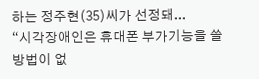하는 정주현(35)씨가 선정돼...
“시각장애인은 휴대폰 부가기능을 쓸 방법이 없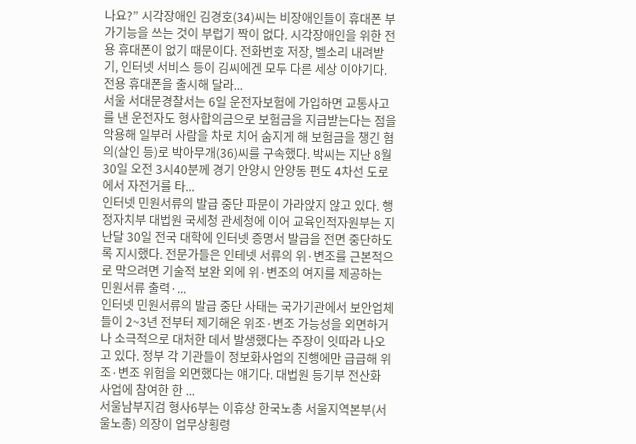나요?” 시각장애인 김경호(34)씨는 비장애인들이 휴대폰 부가기능을 쓰는 것이 부럽기 짝이 없다. 시각장애인을 위한 전용 휴대폰이 없기 때문이다. 전화번호 저장, 벨소리 내려받기, 인터넷 서비스 등이 김씨에겐 모두 다른 세상 이야기다. 전용 휴대폰을 출시해 달라...
서울 서대문경찰서는 6일 운전자보험에 가입하면 교통사고를 낸 운전자도 형사합의금으로 보험금을 지급받는다는 점을 악용해 일부러 사람을 차로 치어 숨지게 해 보험금을 챙긴 혐의(살인 등)로 박아무개(36)씨를 구속했다. 박씨는 지난 8월30일 오전 3시40분께 경기 안양시 안양동 편도 4차선 도로에서 자전거를 타...
인터넷 민원서류의 발급 중단 파문이 가라앉지 않고 있다. 행정자치부 대법원 국세청 관세청에 이어 교육인적자원부는 지난달 30일 전국 대학에 인터넷 증명서 발급을 전면 중단하도록 지시했다. 전문가들은 인테넷 서류의 위·변조를 근본적으로 막으려면 기술적 보완 외에 위·변조의 여지를 제공하는 민원서류 출력·...
인터넷 민원서류의 발급 중단 사태는 국가기관에서 보안업체들이 2~3년 전부터 제기해온 위조·변조 가능성을 외면하거나 소극적으로 대처한 데서 발생했다는 주장이 잇따라 나오고 있다. 정부 각 기관들이 정보화사업의 진행에만 급급해 위조·변조 위험을 외면했다는 얘기다. 대법원 등기부 전산화 사업에 참여한 한 ...
서울남부지검 형사6부는 이휴상 한국노총 서울지역본부(서울노총) 의장이 업무상횡령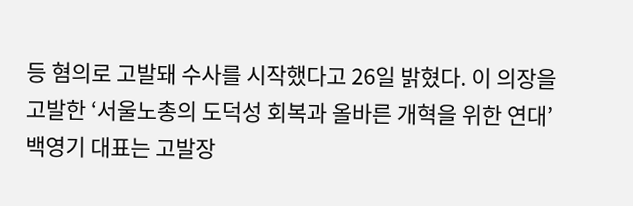등 혐의로 고발돼 수사를 시작했다고 26일 밝혔다. 이 의장을 고발한 ‘서울노총의 도덕성 회복과 올바른 개혁을 위한 연대’ 백영기 대표는 고발장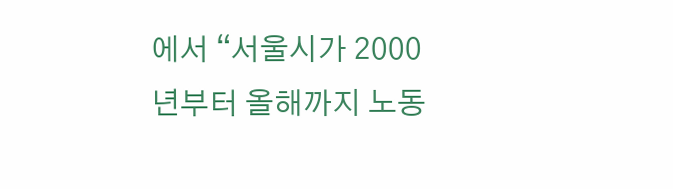에서 “서울시가 2000년부터 올해까지 노동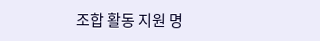조합 활동 지원 명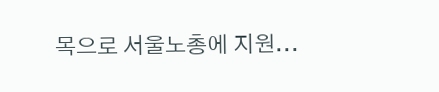목으로 서울노총에 지원...